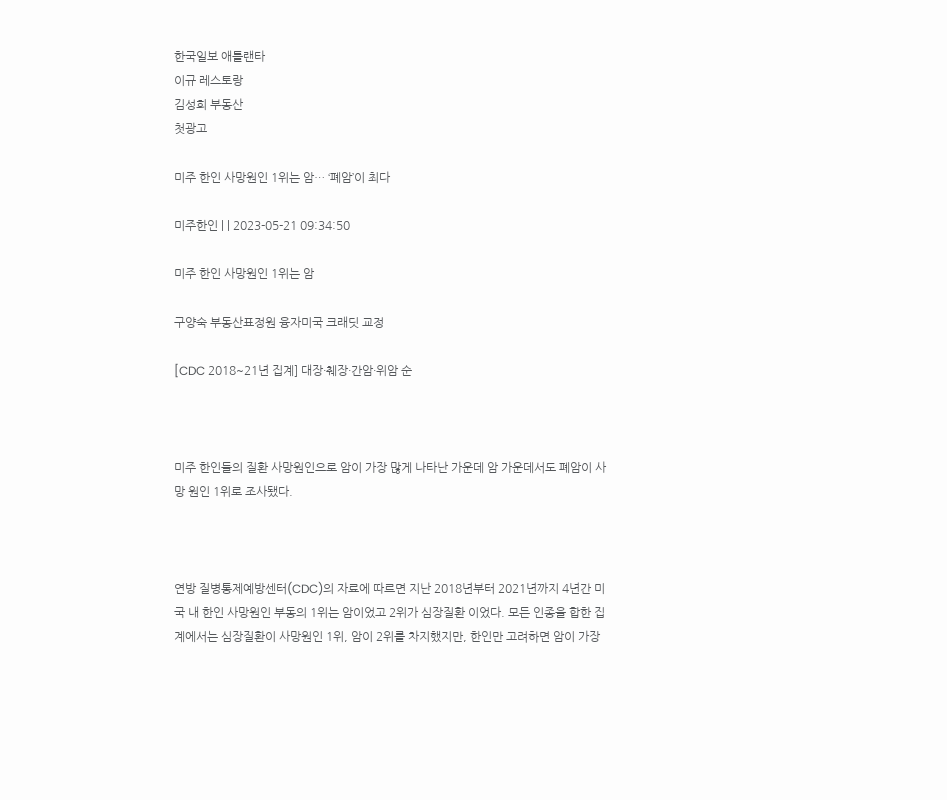한국일보 애틀랜타
이규 레스토랑
김성희 부동산
첫광고

미주 한인 사망원인 1위는 암… ‘폐암’이 최다

미주한인 | | 2023-05-21 09:34:50

미주 한인 사망원인 1위는 암

구양숙 부동산표정원 융자미국 크래딧 교정

[CDC 2018~21년 집계] 대장·췌장·간암·위암 순



미주 한인들의 질환 사망원인으로 암이 가장 많게 나타난 가운데 암 가운데서도 폐암이 사망 원인 1위로 조사됐다.



연방 질병통제예방센터(CDC)의 자료에 따르면 지난 2018년부터 2021년까지 4년간 미국 내 한인 사망원인 부동의 1위는 암이었고 2위가 심장질환 이었다. 모든 인종을 합한 집계에서는 심장질환이 사망원인 1위, 암이 2위를 차지했지만, 한인만 고려하면 암이 가장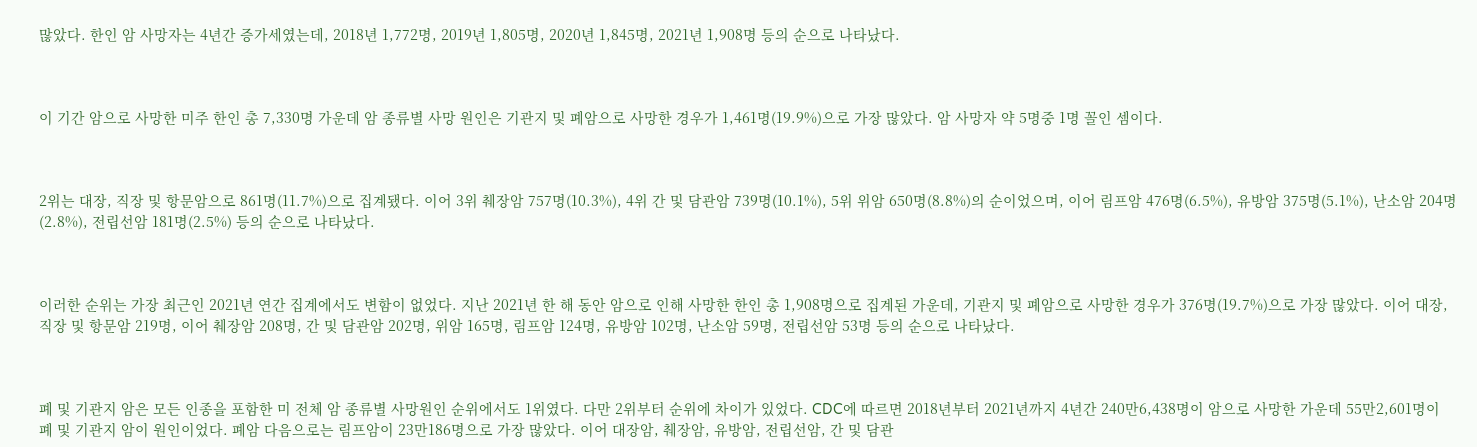많았다. 한인 암 사망자는 4년간 증가세였는데, 2018년 1,772명, 2019년 1,805명, 2020년 1,845명, 2021년 1,908명 등의 순으로 나타났다.



이 기간 암으로 사망한 미주 한인 총 7,330명 가운데 암 종류별 사망 원인은 기관지 및 폐암으로 사망한 경우가 1,461명(19.9%)으로 가장 많았다. 암 사망자 약 5명중 1명 꼴인 셈이다.



2위는 대장, 직장 및 항문암으로 861명(11.7%)으로 집계됐다. 이어 3위 췌장암 757명(10.3%), 4위 간 및 담관암 739명(10.1%), 5위 위암 650명(8.8%)의 순이었으며, 이어 림프암 476명(6.5%), 유방암 375명(5.1%), 난소암 204명(2.8%), 전립선암 181명(2.5%) 등의 순으로 나타났다.



이러한 순위는 가장 최근인 2021년 연간 집계에서도 변함이 없었다. 지난 2021년 한 해 동안 암으로 인해 사망한 한인 총 1,908명으로 집계된 가운데, 기관지 및 폐암으로 사망한 경우가 376명(19.7%)으로 가장 많았다. 이어 대장, 직장 및 항문암 219명, 이어 췌장암 208명, 간 및 담관암 202명, 위암 165명, 림프암 124명, 유방암 102명, 난소암 59명, 전립선암 53명 등의 순으로 나타났다.



폐 및 기관지 암은 모든 인종을 포함한 미 전체 암 종류별 사망원인 순위에서도 1위였다. 다만 2위부터 순위에 차이가 있었다. CDC에 따르면 2018년부터 2021년까지 4년간 240만6,438명이 암으로 사망한 가운데 55만2,601명이 폐 및 기관지 암이 원인이었다. 폐암 다음으로는 림프암이 23만186명으로 가장 많았다. 이어 대장암, 췌장암, 유방암, 전립선암, 간 및 담관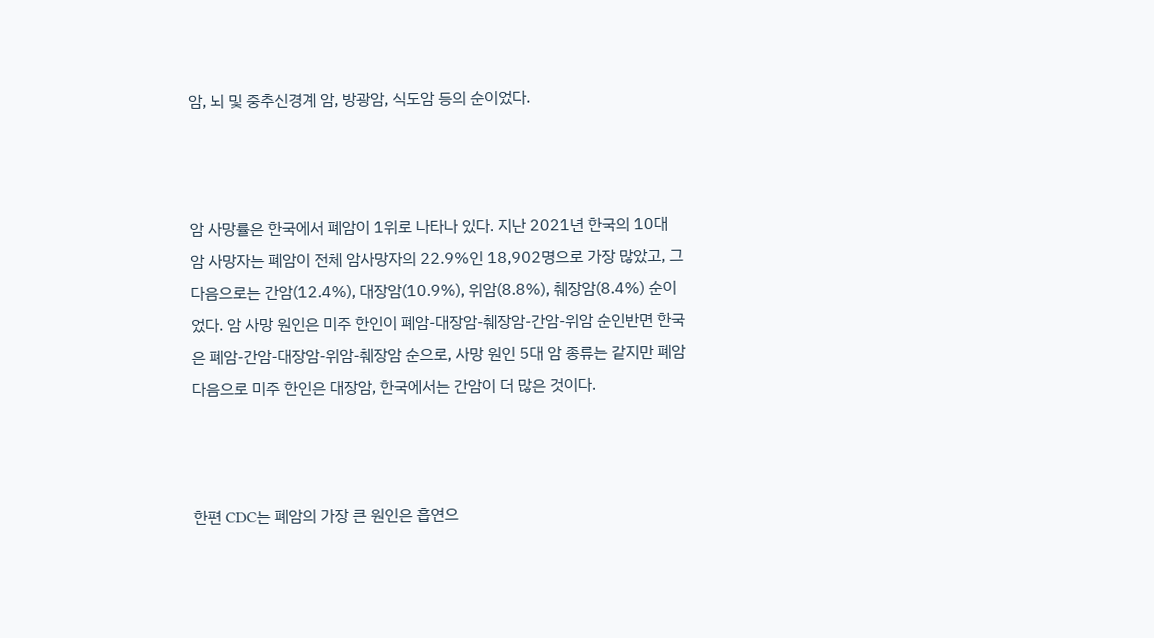암, 뇌 및 중추신경계 암, 방광암, 식도암 등의 순이었다.



암 사망률은 한국에서 폐암이 1위로 나타나 있다. 지난 2021년 한국의 10대 암 사망자는 폐암이 전체 암사망자의 22.9%인 18,902명으로 가장 많았고, 그 다음으로는 간암(12.4%), 대장암(10.9%), 위암(8.8%), 췌장암(8.4%) 순이었다. 암 사망 원인은 미주 한인이 폐암-대장암-췌장암-간암-위암 순인반면 한국은 폐암-간암-대장암-위암-췌장암 순으로, 사망 원인 5대 암 종류는 같지만 폐암 다음으로 미주 한인은 대장암, 한국에서는 간암이 더 많은 것이다.



한편 CDC는 폐암의 가장 큰 원인은 흡연으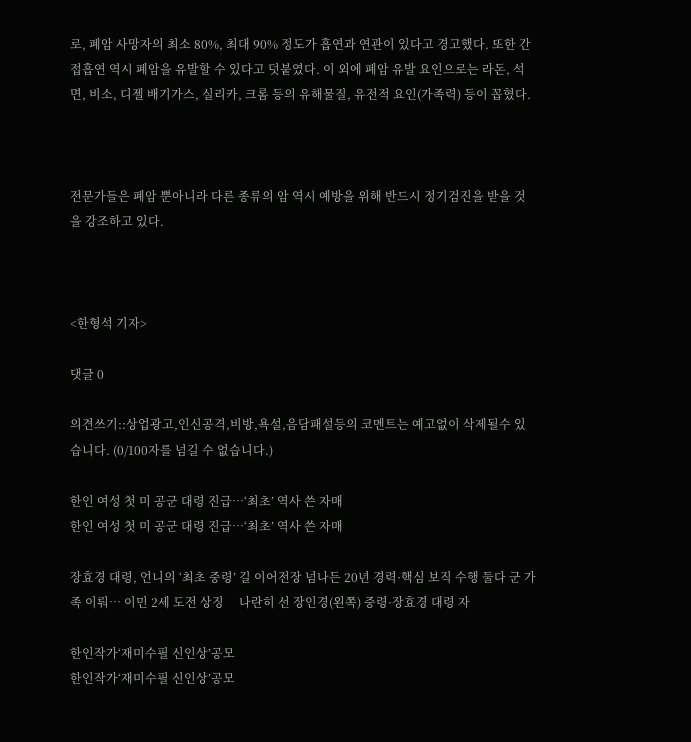로, 폐암 사망자의 최소 80%, 최대 90% 정도가 흡연과 연관이 있다고 경고했다. 또한 간접흡연 역시 폐암을 유발할 수 있다고 덧붙였다. 이 외에 폐암 유발 요인으로는 라돈, 석면, 비소, 디젤 배기가스, 실리카, 크롬 등의 유해물질, 유전적 요인(가족력) 등이 꼽혔다.



전문가들은 폐암 뿐아니라 다른 종류의 암 역시 예방을 위해 반드시 정기검진을 받을 것을 강조하고 있다.



<한형석 기자>

댓글 0

의견쓰기::상업광고,인신공격,비방,욕설,음담패설등의 코멘트는 예고없이 삭제될수 있습니다. (0/100자를 넘길 수 없습니다.)

한인 여성 첫 미 공군 대령 진급…‘최초’ 역사 쓴 자매
한인 여성 첫 미 공군 대령 진급…‘최초’ 역사 쓴 자매

장효경 대령, 언니의 ‘최초 중령’ 길 이어전장 넘나든 20년 경력·핵심 보직 수행 둘다 군 가족 이뤄… 이민 2세 도전 상징     나란히 선 장인경(왼쪽) 중령·장효경 대령 자

한인작가‘재미수필 신인상’공모
한인작가‘재미수필 신인상’공모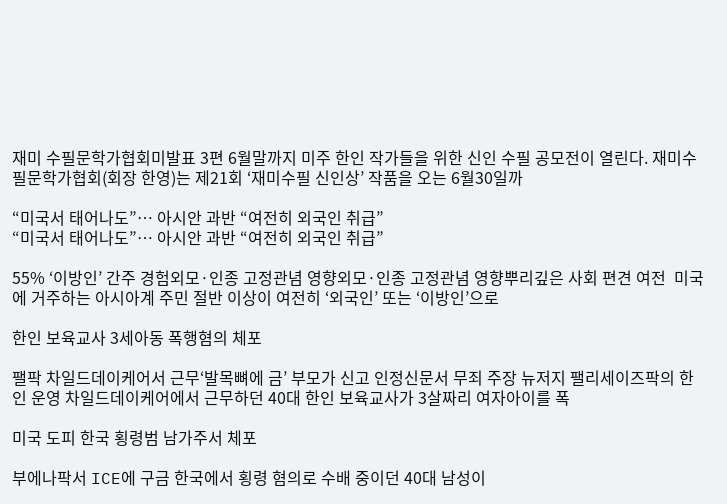재미 수필문학가협회미발표 3편 6월말까지 미주 한인 작가들을 위한 신인 수필 공모전이 열린다. 재미수필문학가협회(회장 한영)는 제21회 ‘재미수필 신인상’ 작품을 오는 6월30일까

“미국서 태어나도”… 아시안 과반 “여전히 외국인 취급”
“미국서 태어나도”… 아시안 과반 “여전히 외국인 취급”

55% ‘이방인’ 간주 경험외모·인종 고정관념 영향외모·인종 고정관념 영향뿌리깊은 사회 편견 여전  미국에 거주하는 아시아계 주민 절반 이상이 여전히 ‘외국인’ 또는 ‘이방인’으로

한인 보육교사 3세아동 폭행혐의 체포

팰팍 차일드데이케어서 근무‘발목뼈에 금’ 부모가 신고 인정신문서 무죄 주장 뉴저지 팰리세이즈팍의 한인 운영 차일드데이케어에서 근무하던 40대 한인 보육교사가 3살짜리 여자아이를 폭

미국 도피 한국 횡령범 남가주서 체포

부에나팍서 ICE에 구금 한국에서 횡령 혐의로 수배 중이던 40대 남성이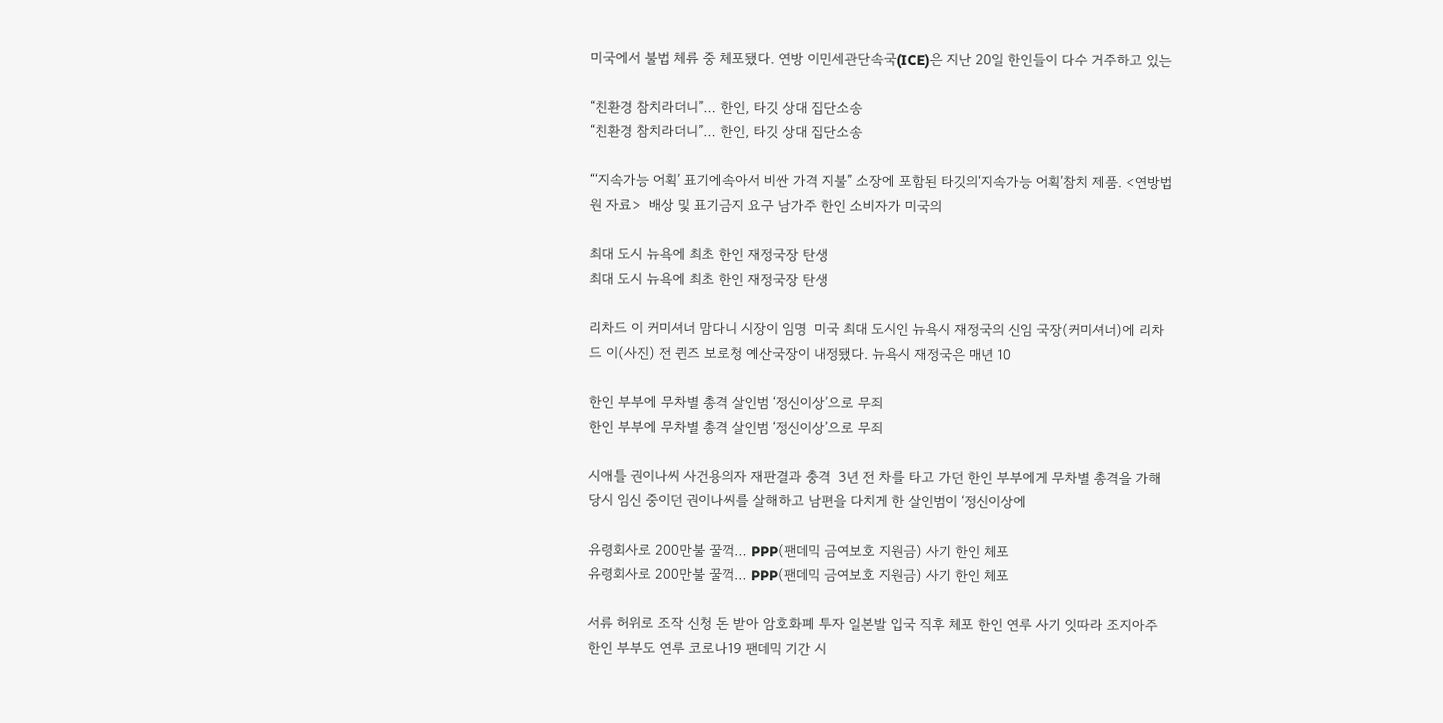미국에서 불법 체류 중 체포됐다. 연방 이민세관단속국(ICE)은 지난 20일 한인들이 다수 거주하고 있는

“친환경 참치라더니”… 한인, 타깃 상대 집단소송
“친환경 참치라더니”… 한인, 타깃 상대 집단소송

“‘지속가능 어획’ 표기에속아서 비싼 가격 지불” 소장에 포함된 타깃의‘지속가능 어획’참치 제품. <연방법원 자료>  배상 및 표기금지 요구 남가주 한인 소비자가 미국의

최대 도시 뉴욕에 최초 한인 재정국장 탄생
최대 도시 뉴욕에 최초 한인 재정국장 탄생

리차드 이 커미셔너 맘다니 시장이 임명  미국 최대 도시인 뉴욕시 재정국의 신임 국장(커미셔너)에 리차드 이(사진) 전 퀸즈 보로청 예산국장이 내정됐다. 뉴욕시 재정국은 매년 10

한인 부부에 무차별 총격 살인범 ‘정신이상’으로 무죄
한인 부부에 무차별 총격 살인범 ‘정신이상’으로 무죄

시애틀 권이나씨 사건용의자 재판결과 충격  3년 전 차를 타고 가던 한인 부부에게 무차별 총격을 가해 당시 임신 중이던 권이나씨를 살해하고 남편을 다치게 한 살인범이 ‘정신이상에

유령회사로 200만불 꿀꺽… PPP(팬데믹 금여보호 지원금) 사기 한인 체포
유령회사로 200만불 꿀꺽… PPP(팬데믹 금여보호 지원금) 사기 한인 체포

서류 허위로 조작 신청 돈 받아 암호화폐 투자 일본발 입국 직후 체포 한인 연루 사기 잇따라 조지아주 한인 부부도 연루 코로나19 팬데믹 기간 시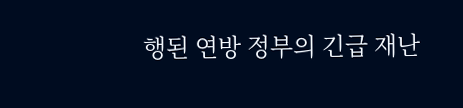행된 연방 정부의 긴급 재난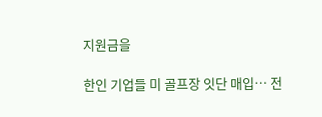지원금을

한인 기업들 미 골프장 잇단 매입… 전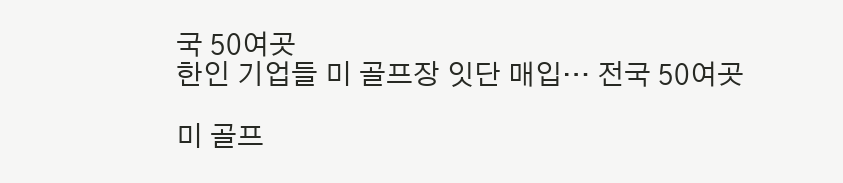국 50여곳
한인 기업들 미 골프장 잇단 매입… 전국 50여곳

미 골프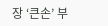장 ‘큰손’ 부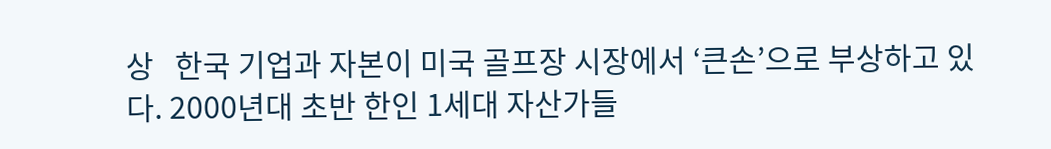상   한국 기업과 자본이 미국 골프장 시장에서 ‘큰손’으로 부상하고 있다. 2000년대 초반 한인 1세대 자산가들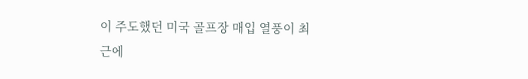이 주도했던 미국 골프장 매입 열풍이 최근에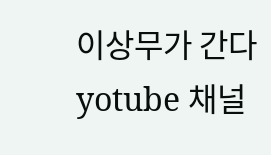이상무가 간다 yotube 채널